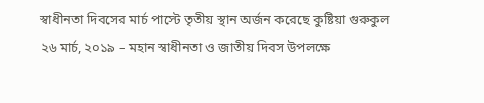স্বাধীনতা দিবসের মার্চ পাস্টে তৃতীয় স্থান অর্জন করেছে কুষ্টিয়া গুরুকুল
২৬ মার্চ, ২০১৯ – মহান স্বাধীনতা ও জাতীয় দিবস উপলক্ষে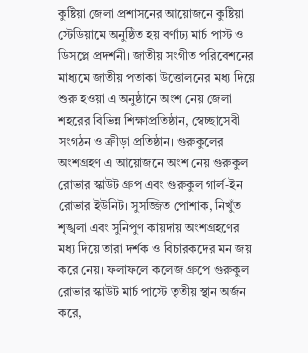কুষ্টিয়া জেলা প্রশাসনের আয়োজনে কুষ্টিয়া স্টেডিয়ামে অনুষ্ঠিত হয় বর্ণাঢ্য মার্চ পাস্ট ও ডিসপ্লে প্রদর্শনী। জাতীয় সংগীত পরিবেশনের মাধ্যমে জাতীয় পতাকা উত্তোলনের মধ্য দিয়ে শুরু হওয়া এ অনুষ্ঠানে অংশ নেয় জেলা শহরের বিভিন্ন শিক্ষাপ্রতিষ্ঠান, স্বেচ্ছাসেবী সংগঠন ও ক্রীড়া প্রতিষ্ঠান। গুরুকুলের অংশগ্রহণ এ আয়োজনে অংশ নেয় গুরুকুল রোভার স্কাউট গ্রুপ এবং গুরুকুল গার্ল-ইন রোভার ইউনিট। সুসজ্জিত পোশাক, নিখুঁত শৃঙ্খলা এবং সুনিপুণ কায়দায় অংশগ্রহণের মধ্য দিয়ে তারা দর্শক ও বিচারকদের মন জয় করে নেয়। ফলাফলে কলেজ গ্রুপে গুরুকুল রোভার স্কাউট মার্চ পাস্টে তৃতীয় স্থান অর্জন করে,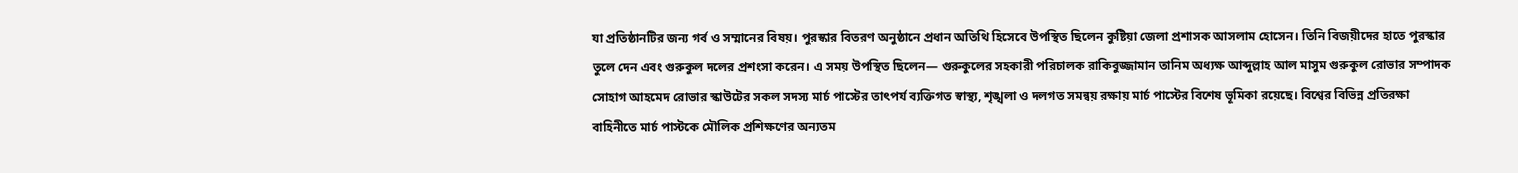যা প্রতিষ্ঠানটির জন্য গর্ব ও সম্মানের বিষয়। পুরস্কার বিতরণ অনুষ্ঠানে প্রধান অতিথি হিসেবে উপস্থিত ছিলেন কুষ্টিয়া জেলা প্রশাসক আসলাম হোসেন। তিনি বিজয়ীদের হাতে পুরস্কার তুলে দেন এবং গুরুকুল দলের প্রশংসা করেন। এ সময় উপস্থিত ছিলেন— গুরুকুলের সহকারী পরিচালক রাকিবুজ্জামান তানিম অধ্যক্ষ আব্দুল্লাহ আল মাসুম গুরুকুল রোভার সম্পাদক সোহাগ আহমেদ রোভার স্কাউটের সকল সদস্য মার্চ পাস্টের তাৎপর্য ব্যক্তিগত স্বাস্থ্য, শৃঙ্খলা ও দলগত সমন্বয় রক্ষায় মার্চ পাস্টের বিশেষ ভূমিকা রয়েছে। বিশ্বের বিভিন্ন প্রতিরক্ষা বাহিনীতে মার্চ পাস্টকে মৌলিক প্রশিক্ষণের অন্যতম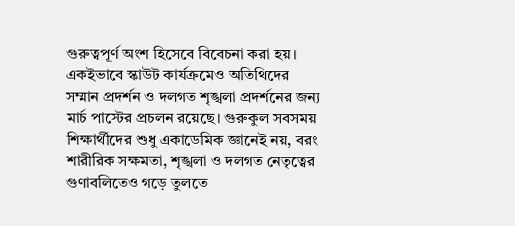গুরুত্বপূর্ণ অংশ হিসেবে বিবেচনা করা হয়। একইভাবে স্কাউট কার্যক্রমেও অতিথিদের সম্মান প্রদর্শন ও দলগত শৃঙ্খলা প্রদর্শনের জন্য মার্চ পাস্টের প্রচলন রয়েছে। গুরুকুল সবসময় শিক্ষার্থীদের শুধু একাডেমিক জ্ঞানেই নয়, বরং শারীরিক সক্ষমতা, শৃঙ্খলা ও দলগত নেতৃত্বের গুণাবলিতেও গড়ে তুলতে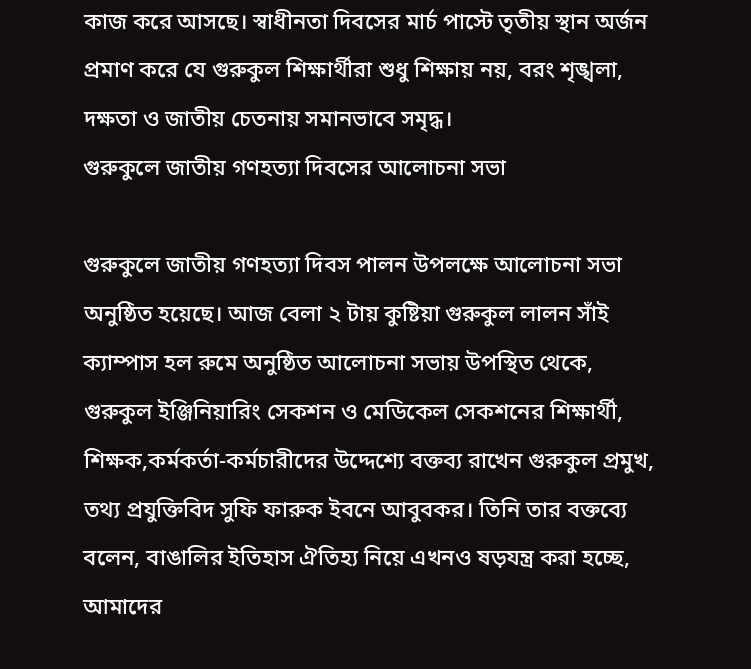কাজ করে আসছে। স্বাধীনতা দিবসের মার্চ পাস্টে তৃতীয় স্থান অর্জন প্রমাণ করে যে গুরুকুল শিক্ষার্থীরা শুধু শিক্ষায় নয়, বরং শৃঙ্খলা, দক্ষতা ও জাতীয় চেতনায় সমানভাবে সমৃদ্ধ।
গুরুকুলে জাতীয় গণহত্যা দিবসের আলোচনা সভা

গুরুকুলে জাতীয় গণহত্যা দিবস পালন উপলক্ষে আলোচনা সভা অনুষ্ঠিত হয়েছে। আজ বেলা ২ টায় কুষ্টিয়া গুরুকুল লালন সাঁই ক্যাম্পাস হল রুমে অনুষ্ঠিত আলোচনা সভায় উপস্থিত থেকে, গুরুকুল ইঞ্জিনিয়ারিং সেকশন ও মেডিকেল সেকশনের শিক্ষার্থী, শিক্ষক,কর্মকর্তা-কর্মচারীদের উদ্দেশ্যে বক্তব্য রাখেন গুরুকুল প্রমুখ, তথ্য প্রযুক্তিবিদ সুফি ফারুক ইবনে আবুবকর। তিনি তার বক্তব্যে বলেন, বাঙালির ইতিহাস ঐতিহ্য নিয়ে এখনও ষড়যন্ত্র করা হচ্ছে, আমাদের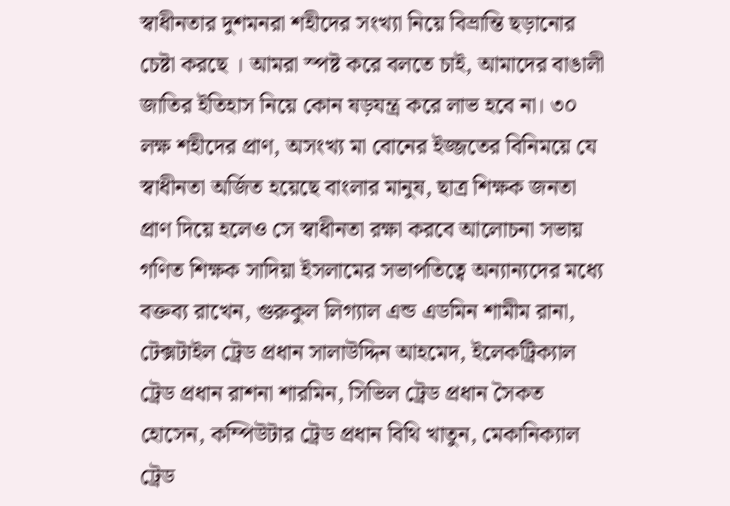স্বাধীনতার দুশমনরা শহীদের সংখ্যা নিয়ে বিভ্রান্তি ছড়ানোর চেষ্টা করছে । আমরা স্পষ্ট করে বলতে চাই, আমাদের বাঙালী জাতির ইতিহাস নিয়ে কোন ষড়যন্ত্র করে লাভ হবে না। ৩০ লক্ষ শহীদের প্রাণ, অসংখ্য মা বোনের ইজ্জতের বিনিময়ে যে স্বাধীনতা অর্জিত হয়েছে বাংলার মানুষ, ছাত্র শিক্ষক জনতা প্রাণ দিয়ে হলেও সে স্বাধীনতা রক্ষা করবে আলোচনা সভায় গণিত শিক্ষক সাদিয়া ইসলামের সভাপতিত্বে অন্যান্যদের মধ্যে বক্তব্য রাখেন, গুরুকুল লিগ্যাল এন্ড এডমিন শামীম রানা, টেক্সটাইল ট্রেড প্রধান সালাউদ্দিন আহমেদ, ইলেকট্রিক্যাল ট্রেড প্রধান রাশনা শারমিন, সিভিল ট্রেড প্রধান সৈকত হোসেন, কম্পিউটার ট্রেড প্রধান বিথি খাতুন, মেকানিক্যাল ট্রেড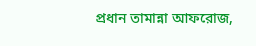প্রধান তামান্না আফরোজ,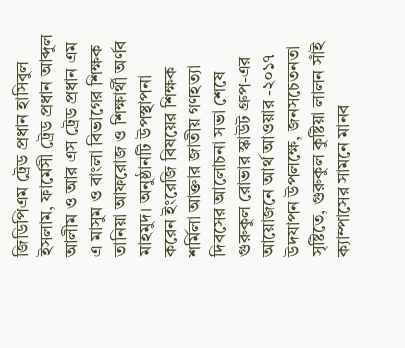জিডিপিএম ট্রেড প্রধান হাসিবুল ইসলাম, ফার্মেসী ট্রেড প্রধান আব্দুল আলীম ও আর এস ট্রেড প্রধান এম এ মাসুম ও বাংলা বিভাগের শিক্ষক তানিয়া আফরোজ ও শিক্ষার্থী অর্ণব মাহমুদ। অনুষ্ঠানটি উপস্থাপনা করেন ইংরেজি বিষয়ের শিক্ষক শর্মিলা আক্তার জাতীয় গণহত্যা দিবসের আলোচনা সভা শেষে গুরুকুল রোভার স্কাউট গ্রুপ-এর আয়োজনে আর্থ আওয়ার -২০১৭ উদযাপন উপলক্ষে, জনসচেতনতা সৃষ্টিতে, গুরুকুল কুষ্টিয়া লালন সাঁই ক্যাম্পাসের সামনে মানব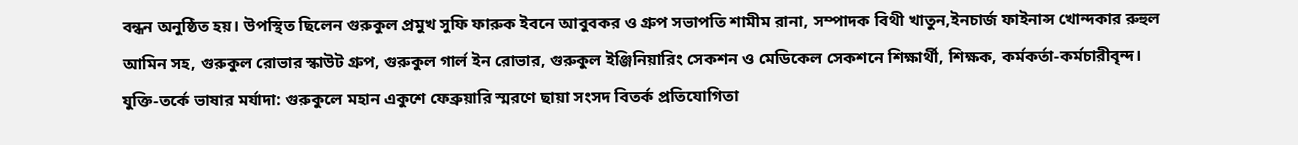বন্ধন অনুষ্ঠিত হয়। উপস্থিত ছিলেন গুরুকুল প্রমুখ সুফি ফারুক ইবনে আবুবকর ও গ্রুপ সভাপতি শামীম রানা, সম্পাদক বিথী খাতুন,ইনচার্জ ফাইনান্স খোন্দকার রুহুল আমিন সহ, গুরুকুল রোভার স্কাউট গ্রুপ, গুরুকুল গার্ল ইন রোভার, গুরুকুল ইঞ্জিনিয়ারিং সেকশন ও মেডিকেল সেকশনে শিক্ষার্থী, শিক্ষক, কর্মকর্তা-কর্মচারীবৃন্দ।
যুক্তি-তর্কে ভাষার মর্যাদা: গুরুকুলে মহান একুশে ফেব্রুয়ারি স্মরণে ছায়া সংসদ বিতর্ক প্রতিযোগিতা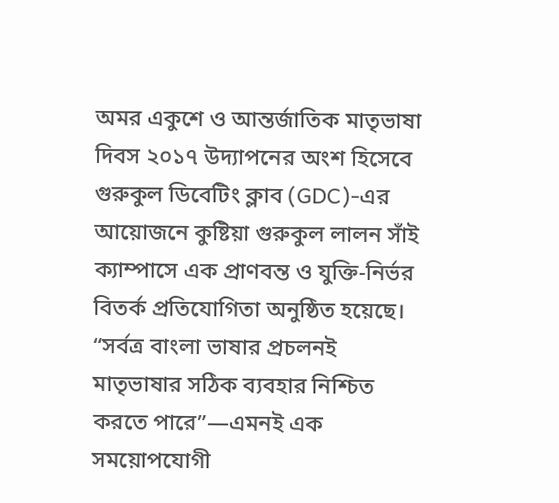অমর একুশে ও আন্তর্জাতিক মাতৃভাষা দিবস ২০১৭ উদ্যাপনের অংশ হিসেবে গুরুকুল ডিবেটিং ক্লাব (GDC)-এর আয়োজনে কুষ্টিয়া গুরুকুল লালন সাঁই ক্যাম্পাসে এক প্রাণবন্ত ও যুক্তি-নির্ভর বিতর্ক প্রতিযোগিতা অনুষ্ঠিত হয়েছে। “সর্বত্র বাংলা ভাষার প্রচলনই মাতৃভাষার সঠিক ব্যবহার নিশ্চিত করতে পারে”—এমনই এক সময়োপযোগী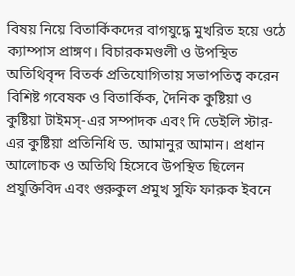বিষয় নিয়ে বিতার্কিকদের বাগযুদ্ধে মুখরিত হয়ে ওঠে ক্যাম্পাস প্রাঙ্গণ। বিচারকমণ্ডলী ও উপস্থিত অতিথিবৃন্দ বিতর্ক প্রতিযোগিতায় সভাপতিত্ব করেন বিশিষ্ট গবেষক ও বিতার্কিক, দৈনিক কুষ্টিয়া ও কুষ্টিয়া টাইমস্-এর সম্পাদক এবং দি ডেইলি স্টার-এর কুষ্টিয়া প্রতিনিধি ড. আমানুর আমান। প্রধান আলোচক ও অতিথি হিসেবে উপস্থিত ছিলেন প্রযুক্তিবিদ এবং গুরুকুল প্রমুখ সুফি ফারুক ইবনে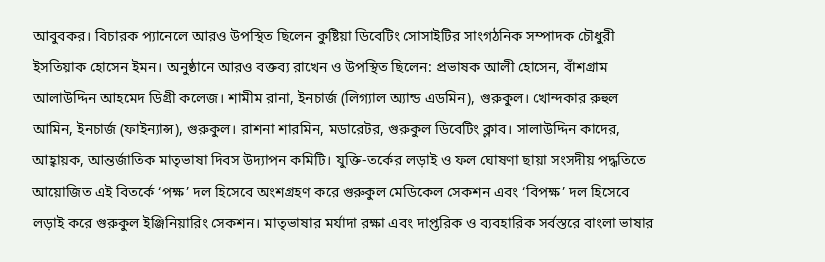আবুবকর। বিচারক প্যানেলে আরও উপস্থিত ছিলেন কুষ্টিয়া ডিবেটিং সোসাইটির সাংগঠনিক সম্পাদক চৌধুরী ইসতিয়াক হোসেন ইমন। অনুষ্ঠানে আরও বক্তব্য রাখেন ও উপস্থিত ছিলেন: প্রভাষক আলী হোসেন, বাঁশগ্রাম আলাউদ্দিন আহমেদ ডিগ্রী কলেজ। শামীম রানা, ইনচার্জ (লিগ্যাল অ্যান্ড এডমিন), গুরুকুল। খোন্দকার রুহুল আমিন, ইনচার্জ (ফাইন্যান্স), গুরুকুল। রাশনা শারমিন, মডারেটর, গুরুকুল ডিবেটিং ক্লাব। সালাউদ্দিন কাদের, আহ্বায়ক, আন্তর্জাতিক মাতৃভাষা দিবস উদ্যাপন কমিটি। যুক্তি-তর্কের লড়াই ও ফল ঘোষণা ছায়া সংসদীয় পদ্ধতিতে আয়োজিত এই বিতর্কে ‘পক্ষ’ দল হিসেবে অংশগ্রহণ করে গুরুকুল মেডিকেল সেকশন এবং ‘বিপক্ষ’ দল হিসেবে লড়াই করে গুরুকুল ইঞ্জিনিয়ারিং সেকশন। মাতৃভাষার মর্যাদা রক্ষা এবং দাপ্তরিক ও ব্যবহারিক সর্বস্তরে বাংলা ভাষার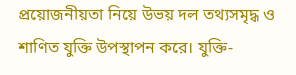প্রয়োজনীয়তা নিয়ে উভয় দল তথ্যসমৃদ্ধ ও শাণিত যুক্তি উপস্থাপন করে। যুক্তি-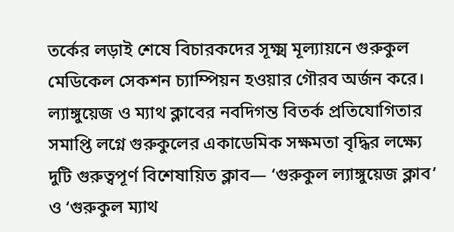তর্কের লড়াই শেষে বিচারকদের সূক্ষ্ম মূল্যায়নে গুরুকুল মেডিকেল সেকশন চ্যাম্পিয়ন হওয়ার গৌরব অর্জন করে। ল্যাঙ্গুয়েজ ও ম্যাথ ক্লাবের নবদিগন্ত বিতর্ক প্রতিযোগিতার সমাপ্তি লগ্নে গুরুকুলের একাডেমিক সক্ষমতা বৃদ্ধির লক্ষ্যে দুটি গুরুত্বপূর্ণ বিশেষায়িত ক্লাব— ‘গুরুকুল ল্যাঙ্গুয়েজ ক্লাব’ ও ‘গুরুকুল ম্যাথ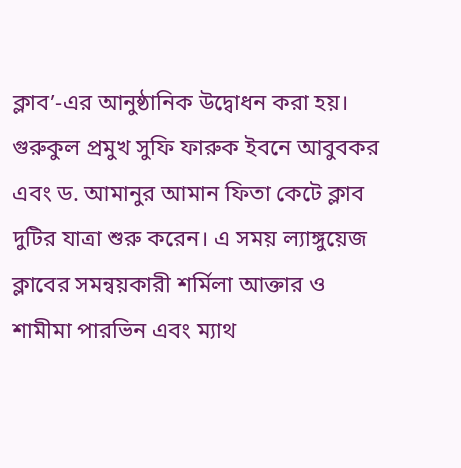ক্লাব’-এর আনুষ্ঠানিক উদ্বোধন করা হয়। গুরুকুল প্রমুখ সুফি ফারুক ইবনে আবুবকর এবং ড. আমানুর আমান ফিতা কেটে ক্লাব দুটির যাত্রা শুরু করেন। এ সময় ল্যাঙ্গুয়েজ ক্লাবের সমন্বয়কারী শর্মিলা আক্তার ও শামীমা পারভিন এবং ম্যাথ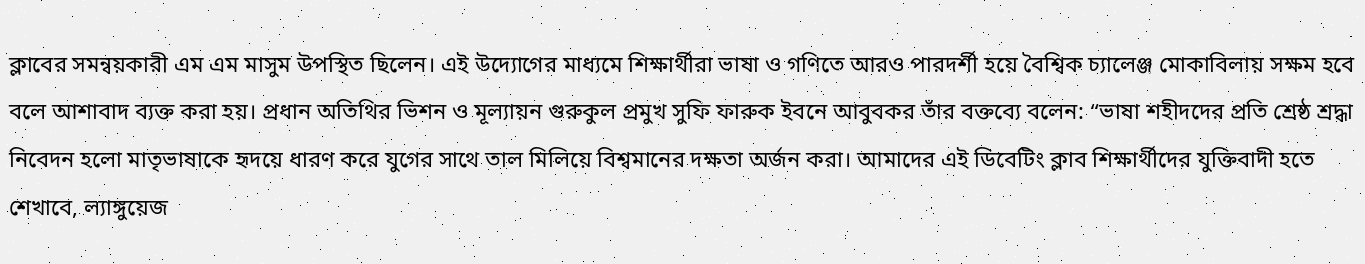ক্লাবের সমন্বয়কারী এম এম মাসুম উপস্থিত ছিলেন। এই উদ্যোগের মাধ্যমে শিক্ষার্থীরা ভাষা ও গণিতে আরও পারদর্শী হয়ে বৈশ্বিক চ্যালেঞ্জ মোকাবিলায় সক্ষম হবে বলে আশাবাদ ব্যক্ত করা হয়। প্রধান অতিথির ভিশন ও মূল্যায়ন গুরুকুল প্রমুখ সুফি ফারুক ইবনে আবুবকর তাঁর বক্তব্যে বলেন: “ভাষা শহীদদের প্রতি শ্রেষ্ঠ শ্রদ্ধা নিবেদন হলো মাতৃভাষাকে হৃদয়ে ধারণ করে যুগের সাথে তাল মিলিয়ে বিশ্বমানের দক্ষতা অর্জন করা। আমাদের এই ডিবেটিং ক্লাব শিক্ষার্থীদের যুক্তিবাদী হতে শেখাবে, ল্যাঙ্গুয়েজ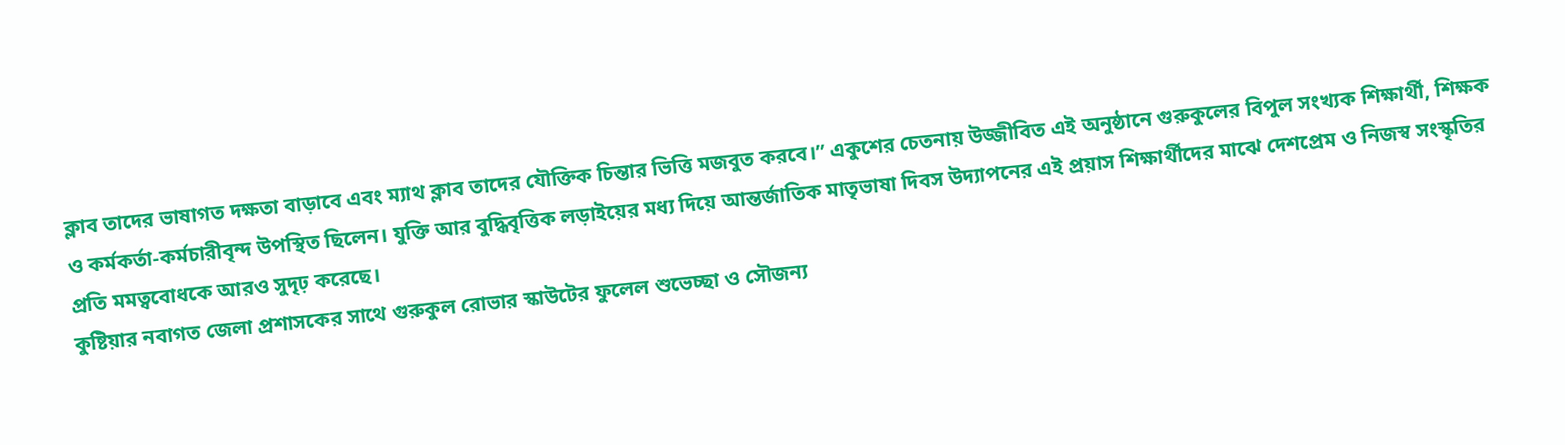ক্লাব তাদের ভাষাগত দক্ষতা বাড়াবে এবং ম্যাথ ক্লাব তাদের যৌক্তিক চিন্তার ভিত্তি মজবুত করবে।” একুশের চেতনায় উজ্জীবিত এই অনুষ্ঠানে গুরুকুলের বিপুল সংখ্যক শিক্ষার্থী, শিক্ষক ও কর্মকর্তা-কর্মচারীবৃন্দ উপস্থিত ছিলেন। যুক্তি আর বুদ্ধিবৃত্তিক লড়াইয়ের মধ্য দিয়ে আন্তর্জাতিক মাতৃভাষা দিবস উদ্যাপনের এই প্রয়াস শিক্ষার্থীদের মাঝে দেশপ্রেম ও নিজস্ব সংস্কৃতির প্রতি মমত্ববোধকে আরও সুদৃঢ় করেছে।
কুষ্টিয়ার নবাগত জেলা প্রশাসকের সাথে গুরুকুল রোভার স্কাউটের ফুলেল শুভেচ্ছা ও সৌজন্য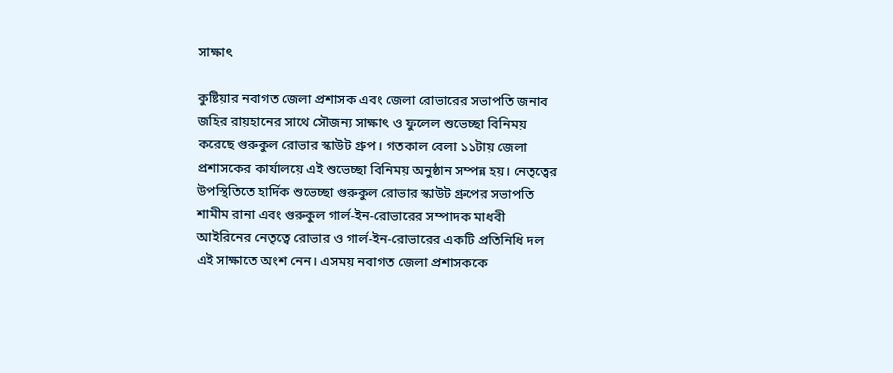সাক্ষাৎ

কুষ্টিয়ার নবাগত জেলা প্রশাসক এবং জেলা রোভারের সভাপতি জনাব জহির রায়হানের সাথে সৌজন্য সাক্ষাৎ ও ফুলেল শুভেচ্ছা বিনিময় করেছে গুরুকুল রোভার স্কাউট গ্রুপ। গতকাল বেলা ১১টায় জেলা প্রশাসকের কার্যালয়ে এই শুভেচ্ছা বিনিময় অনুষ্ঠান সম্পন্ন হয়। নেতৃত্বের উপস্থিতিতে হার্দিক শুভেচ্ছা গুরুকুল রোভার স্কাউট গ্রুপের সভাপতি শামীম রানা এবং গুরুকুল গার্ল-ইন-রোভারের সম্পাদক মাধবী আইরিনের নেতৃত্বে রোভার ও গার্ল-ইন-রোভারের একটি প্রতিনিধি দল এই সাক্ষাতে অংশ নেন। এসময় নবাগত জেলা প্রশাসককে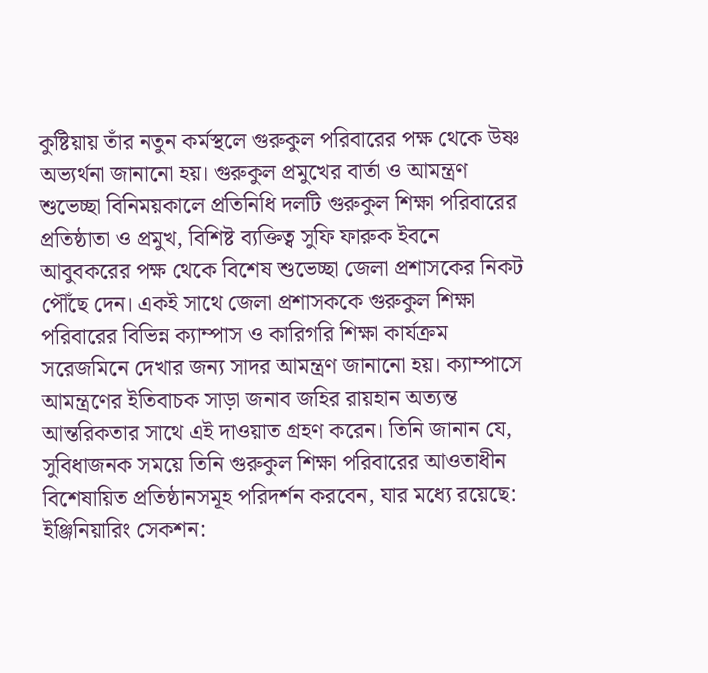কুষ্টিয়ায় তাঁর নতুন কর্মস্থলে গুরুকুল পরিবারের পক্ষ থেকে উষ্ণ অভ্যর্থনা জানানো হয়। গুরুকুল প্রমুখের বার্তা ও আমন্ত্রণ শুভেচ্ছা বিনিময়কালে প্রতিনিধি দলটি গুরুকুল শিক্ষা পরিবারের প্রতিষ্ঠাতা ও প্রমুখ, বিশিষ্ট ব্যক্তিত্ব সুফি ফারুক ইবনে আবুবকরের পক্ষ থেকে বিশেষ শুভেচ্ছা জেলা প্রশাসকের নিকট পৌঁছে দেন। একই সাথে জেলা প্রশাসককে গুরুকুল শিক্ষা পরিবারের বিভিন্ন ক্যাম্পাস ও কারিগরি শিক্ষা কার্যক্রম সরেজমিনে দেখার জন্য সাদর আমন্ত্রণ জানানো হয়। ক্যাম্পাসে আমন্ত্রণের ইতিবাচক সাড়া জনাব জহির রায়হান অত্যন্ত আন্তরিকতার সাথে এই দাওয়াত গ্রহণ করেন। তিনি জানান যে, সুবিধাজনক সময়ে তিনি গুরুকুল শিক্ষা পরিবারের আওতাধীন বিশেষায়িত প্রতিষ্ঠানসমূহ পরিদর্শন করবেন, যার মধ্যে রয়েছে: ইঞ্জিনিয়ারিং সেকশন: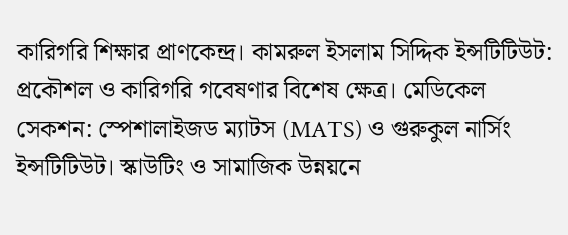কারিগরি শিক্ষার প্রাণকেন্দ্র। কামরুল ইসলাম সিদ্দিক ইন্সটিটিউট: প্রকৌশল ও কারিগরি গবেষণার বিশেষ ক্ষেত্র। মেডিকেল সেকশন: স্পেশালাইজড ম্যাটস (MATS) ও গুরুকুল নার্সিং ইন্সটিটিউট। স্কাউটিং ও সামাজিক উন্নয়নে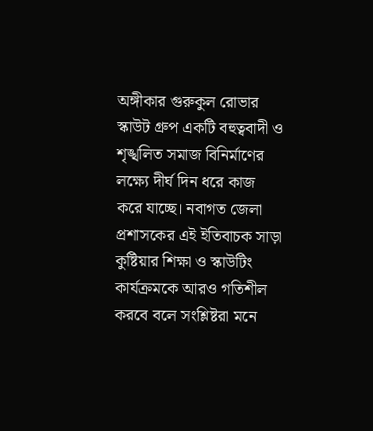অঙ্গীকার গুরুকুল রোভার স্কাউট গ্রুপ একটি বহুত্ববাদী ও শৃঙ্খলিত সমাজ বিনির্মাণের লক্ষ্যে দীর্ঘ দিন ধরে কাজ করে যাচ্ছে। নবাগত জেলা প্রশাসকের এই ইতিবাচক সাড়া কুষ্টিয়ার শিক্ষা ও স্কাউটিং কার্যক্রমকে আরও গতিশীল করবে বলে সংশ্লিষ্টরা মনে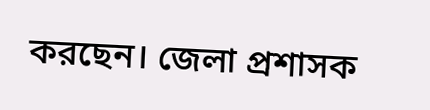করছেন। জেলা প্রশাসক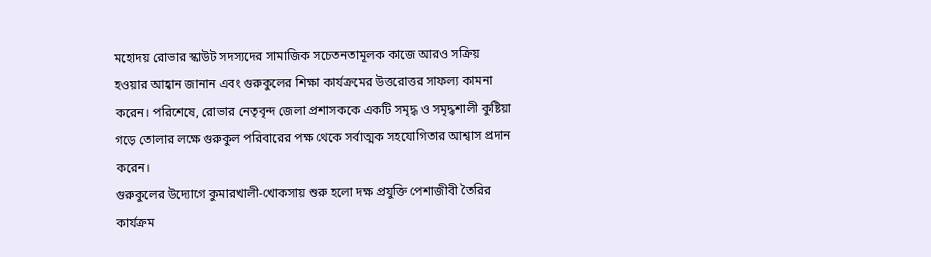মহোদয় রোভার স্কাউট সদস্যদের সামাজিক সচেতনতামূলক কাজে আরও সক্রিয় হওয়ার আহ্বান জানান এবং গুরুকুলের শিক্ষা কার্যক্রমের উত্তরোত্তর সাফল্য কামনা করেন। পরিশেষে, রোভার নেতৃবৃন্দ জেলা প্রশাসককে একটি সমৃদ্ধ ও সমৃদ্ধশালী কুষ্টিয়া গড়ে তোলার লক্ষে গুরুকুল পরিবারের পক্ষ থেকে সর্বাত্মক সহযোগিতার আশ্বাস প্রদান করেন।
গুরুকুলের উদ্যোগে কুমারখালী-খোকসায় শুরু হলো দক্ষ প্রযুক্তি পেশাজীবী তৈরির কার্যক্রম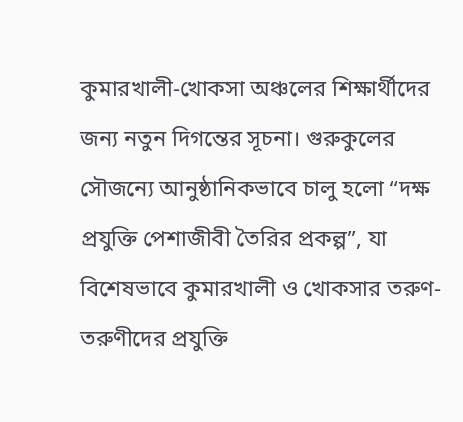কুমারখালী-খোকসা অঞ্চলের শিক্ষার্থীদের জন্য নতুন দিগন্তের সূচনা। গুরুকুলের সৌজন্যে আনুষ্ঠানিকভাবে চালু হলো “দক্ষ প্রযুক্তি পেশাজীবী তৈরির প্রকল্প”, যা বিশেষভাবে কুমারখালী ও খোকসার তরুণ-তরুণীদের প্রযুক্তি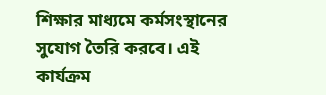শিক্ষার মাধ্যমে কর্মসংস্থানের সুযোগ তৈরি করবে। এই কার্যক্রম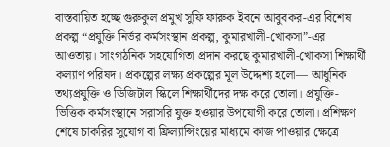বাস্তবায়িত হচ্ছে গুরুকুল প্রমুখ সুফি ফারুক ইবনে আবুবকর-এর বিশেষ প্রকল্প “প্রযুক্তি নির্ভর কর্মসংস্থান প্রকল্প, কুমারখালী-খোকসা”-এর আওতায়। সাংগঠনিক সহযোগিতা প্রদান করছে কুমারখালী-খোকসা শিক্ষার্থী কল্যাণ পরিষদ। প্রকল্পের লক্ষ্য প্রকল্পের মূল উদ্দেশ্য হলো— আধুনিক তথ্যপ্রযুক্তি ও ডিজিটাল স্কিলে শিক্ষার্থীদের দক্ষ করে তোলা। প্রযুক্তি-ভিত্তিক কর্মসংস্থানে সরাসরি যুক্ত হওয়ার উপযোগী করে তোলা। প্রশিক্ষণ শেষে চাকরির সুযোগ বা ফ্রিল্যান্সিংয়ের মাধ্যমে কাজ পাওয়ার ক্ষেত্রে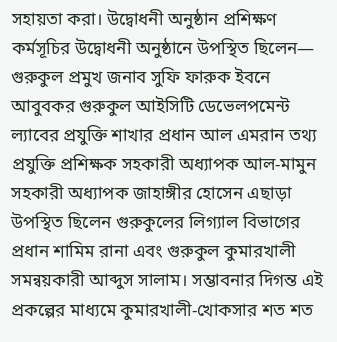সহায়তা করা। উদ্বোধনী অনুষ্ঠান প্রশিক্ষণ কর্মসূচির উদ্বোধনী অনুষ্ঠানে উপস্থিত ছিলেন— গুরুকুল প্রমুখ জনাব সুফি ফারুক ইবনে আবুবকর গুরুকুল আইসিটি ডেভেলপমেন্ট ল্যাবের প্রযুক্তি শাখার প্রধান আল এমরান তথ্য প্রযুক্তি প্রশিক্ষক সহকারী অধ্যাপক আল-মামুন সহকারী অধ্যাপক জাহাঙ্গীর হোসেন এছাড়া উপস্থিত ছিলেন গুরুকুলের লিগ্যাল বিভাগের প্রধান শামিম রানা এবং গুরুকুল কুমারখালী সমন্বয়কারী আব্দুস সালাম। সম্ভাবনার দিগন্ত এই প্রকল্পের মাধ্যমে কুমারখালী-খোকসার শত শত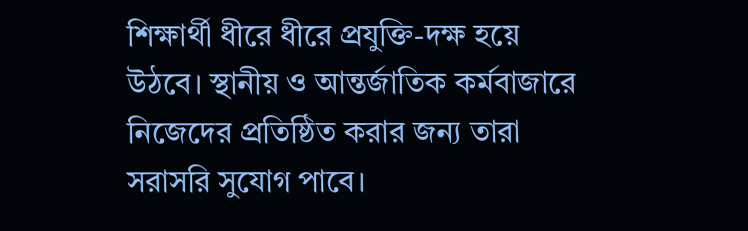শিক্ষার্থী ধীরে ধীরে প্রযুক্তি-দক্ষ হয়ে উঠবে। স্থানীয় ও আন্তর্জাতিক কর্মবাজারে নিজেদের প্রতিষ্ঠিত করার জন্য তারা সরাসরি সুযোগ পাবে।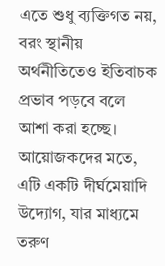এতে শুধু ব্যক্তিগত নয়, বরং স্থানীয় অর্থনীতিতেও ইতিবাচক প্রভাব পড়বে বলে আশা করা হচ্ছে। আয়োজকদের মতে, এটি একটি দীর্ঘমেয়াদি উদ্যোগ, যার মাধ্যমে তরুণ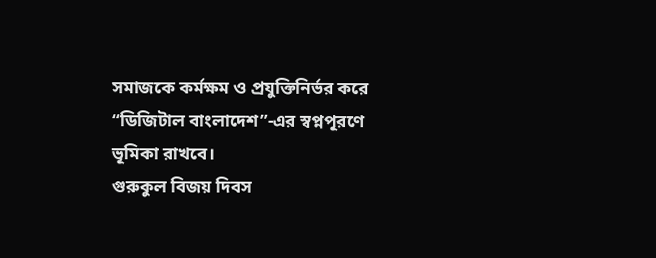সমাজকে কর্মক্ষম ও প্রযুক্তিনির্ভর করে “ডিজিটাল বাংলাদেশ”-এর স্বপ্নপূরণে ভূমিকা রাখবে।
গুরুকুল বিজয় দিবস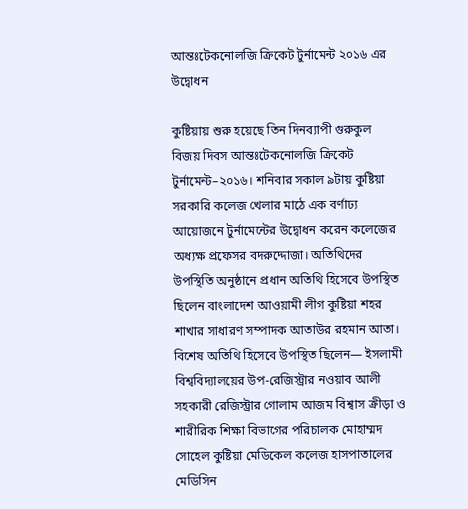আন্তঃটেকনোলজি ক্রিকেট টুর্নামেন্ট ২০১৬ এর উদ্বোধন

কুষ্টিয়ায় শুরু হয়েছে তিন দিনব্যাপী গুরুকুল বিজয় দিবস আন্তঃটেকনোলজি ক্রিকেট টুর্নামেন্ট–২০১৬। শনিবার সকাল ৯টায় কুষ্টিয়া সরকারি কলেজ খেলার মাঠে এক বর্ণাঢ্য আয়োজনে টুর্নামেন্টের উদ্বোধন করেন কলেজের অধ্যক্ষ প্রফেসর বদরুদ্দোজা। অতিথিদের উপস্থিতি অনুষ্ঠানে প্রধান অতিথি হিসেবে উপস্থিত ছিলেন বাংলাদেশ আওয়ামী লীগ কুষ্টিয়া শহর শাখার সাধারণ সম্পাদক আতাউর রহমান আতা। বিশেষ অতিথি হিসেবে উপস্থিত ছিলেন— ইসলামী বিশ্ববিদ্যালয়ের উপ-রেজিস্ট্রার নওয়াব আলী সহকারী রেজিস্ট্রার গোলাম আজম বিশ্বাস ক্রীড়া ও শারীরিক শিক্ষা বিভাগের পরিচালক মোহাম্মদ সোহেল কুষ্টিয়া মেডিকেল কলেজ হাসপাতালের মেডিসিন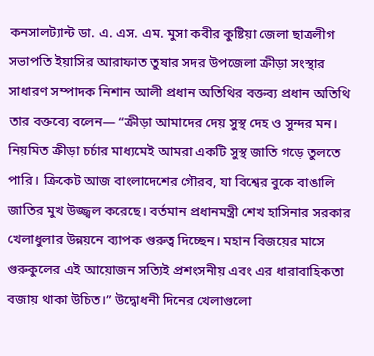কনসালট্যান্ট ডা. এ. এস. এম. মুসা কবীর কুষ্টিয়া জেলা ছাত্রলীগ সভাপতি ইয়াসির আরাফাত তুষার সদর উপজেলা ক্রীড়া সংস্থার সাধারণ সম্পাদক নিশান আলী প্রধান অতিথির বক্তব্য প্রধান অতিথি তার বক্তব্যে বলেন— “ক্রীড়া আমাদের দেয় সুস্থ দেহ ও সুন্দর মন। নিয়মিত ক্রীড়া চর্চার মাধ্যমেই আমরা একটি সুস্থ জাতি গড়ে তুলতে পারি। ক্রিকেট আজ বাংলাদেশের গৌরব, যা বিশ্বের বুকে বাঙালি জাতির মুখ উজ্জ্বল করেছে। বর্তমান প্রধানমন্ত্রী শেখ হাসিনার সরকার খেলাধুলার উন্নয়নে ব্যাপক গুরুত্ব দিচ্ছেন। মহান বিজয়ের মাসে গুরুকুলের এই আয়োজন সত্যিই প্রশংসনীয় এবং এর ধারাবাহিকতা বজায় থাকা উচিত।” উদ্বোধনী দিনের খেলাগুলো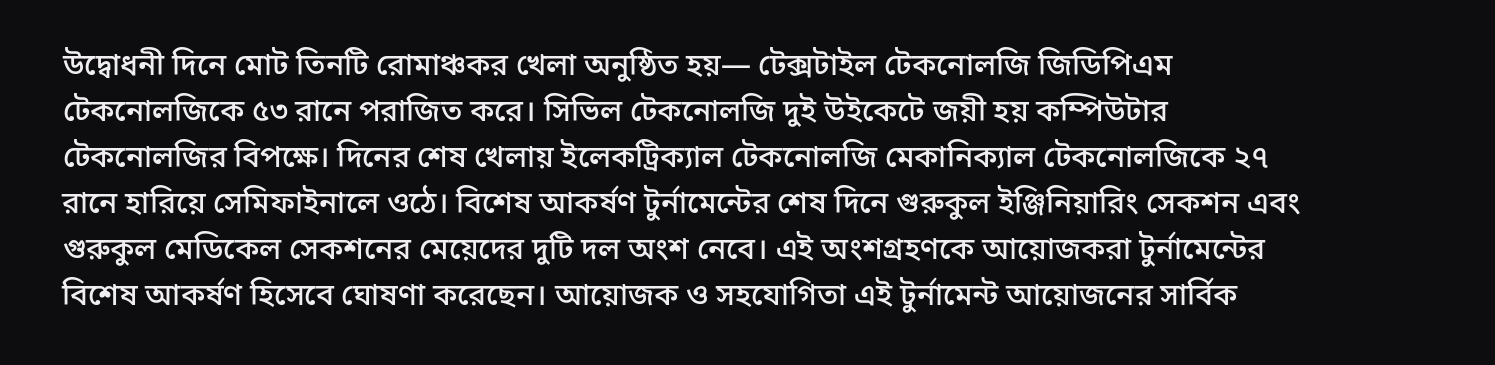উদ্বোধনী দিনে মোট তিনটি রোমাঞ্চকর খেলা অনুষ্ঠিত হয়— টেক্সটাইল টেকনোলজি জিডিপিএম টেকনোলজিকে ৫৩ রানে পরাজিত করে। সিভিল টেকনোলজি দুই উইকেটে জয়ী হয় কম্পিউটার টেকনোলজির বিপক্ষে। দিনের শেষ খেলায় ইলেকট্রিক্যাল টেকনোলজি মেকানিক্যাল টেকনোলজিকে ২৭ রানে হারিয়ে সেমিফাইনালে ওঠে। বিশেষ আকর্ষণ টুর্নামেন্টের শেষ দিনে গুরুকুল ইঞ্জিনিয়ারিং সেকশন এবং গুরুকুল মেডিকেল সেকশনের মেয়েদের দুটি দল অংশ নেবে। এই অংশগ্রহণকে আয়োজকরা টুর্নামেন্টের বিশেষ আকর্ষণ হিসেবে ঘোষণা করেছেন। আয়োজক ও সহযোগিতা এই টুর্নামেন্ট আয়োজনের সার্বিক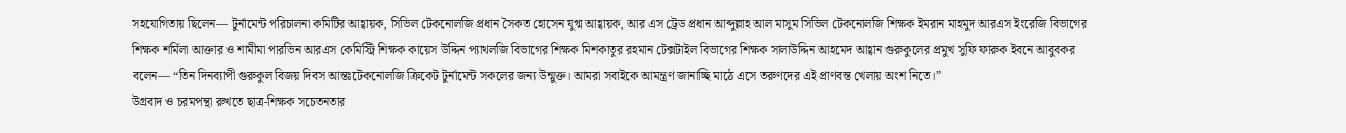সহযোগিতায় ছিলেন— টুর্নামেন্ট পরিচালনা কমিটির আহ্বায়ক, সিভিল টেকনোলজি প্রধান সৈকত হোসেন যুগ্ম আহ্বায়ক, আর এস ট্রেড প্রধান আব্দুল্লাহ আল মাসুম সিভিল টেকনোলজি শিক্ষক ইমরান মাহমুদ আরএস ইংরেজি বিভাগের শিক্ষক শর্মিলা আক্তার ও শামীমা পারভিন আরএস কেমিস্ট্রি শিক্ষক কায়েস উদ্দিন প্যাথলজি বিভাগের শিক্ষক মিশকাতুর রহমান টেক্সটাইল বিভাগের শিক্ষক সালাউদ্দিন আহমেদ আহ্বান গুরুকুলের প্রমুখ সুফি ফারুক ইবনে আবুবকর বলেন— “তিন দিনব্যাপী গুরুকুল বিজয় দিবস আন্তঃটেকনোলজি ক্রিকেট টুর্নামেন্ট সকলের জন্য উন্মুক্ত। আমরা সবাইকে আমন্ত্রণ জানাচ্ছি মাঠে এসে তরুণদের এই প্রাণবন্ত খেলায় অংশ নিতে।”
উগ্রবাদ ও চরমপন্থা রুখতে ছাত্র-শিক্ষক সচেতনতার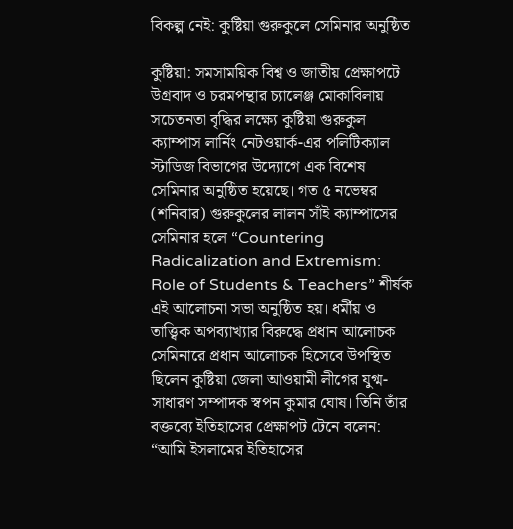বিকল্প নেই: কুষ্টিয়া গুরুকুলে সেমিনার অনুষ্ঠিত

কুষ্টিয়া: সমসাময়িক বিশ্ব ও জাতীয় প্রেক্ষাপটে উগ্রবাদ ও চরমপন্থার চ্যালেঞ্জ মোকাবিলায় সচেতনতা বৃদ্ধির লক্ষ্যে কুষ্টিয়া গুরুকুল ক্যাম্পাস লার্নিং নেটওয়ার্ক-এর পলিটিক্যাল স্টাডিজ বিভাগের উদ্যোগে এক বিশেষ সেমিনার অনুষ্ঠিত হয়েছে। গত ৫ নভেম্বর (শনিবার) গুরুকুলের লালন সাঁই ক্যাম্পাসের সেমিনার হলে “Countering Radicalization and Extremism: Role of Students & Teachers” শীর্ষক এই আলোচনা সভা অনুষ্ঠিত হয়। ধর্মীয় ও তাত্ত্বিক অপব্যাখ্যার বিরুদ্ধে প্রধান আলোচক সেমিনারে প্রধান আলোচক হিসেবে উপস্থিত ছিলেন কুষ্টিয়া জেলা আওয়ামী লীগের যুগ্ম-সাধারণ সম্পাদক স্বপন কুমার ঘোষ। তিনি তাঁর বক্তব্যে ইতিহাসের প্রেক্ষাপট টেনে বলেন: “আমি ইসলামের ইতিহাসের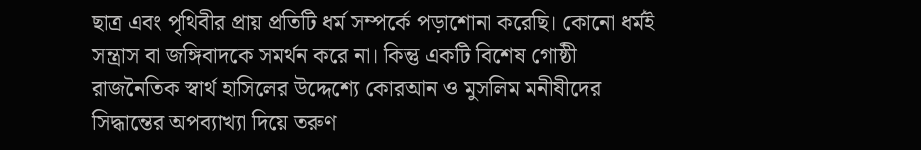ছাত্র এবং পৃথিবীর প্রায় প্রতিটি ধর্ম সম্পর্কে পড়াশোনা করেছি। কোনো ধর্মই সন্ত্রাস বা জঙ্গিবাদকে সমর্থন করে না। কিন্তু একটি বিশেষ গোষ্ঠী রাজনৈতিক স্বার্থ হাসিলের উদ্দেশ্যে কোরআন ও মুসলিম মনীষীদের সিদ্ধান্তের অপব্যাখ্যা দিয়ে তরুণ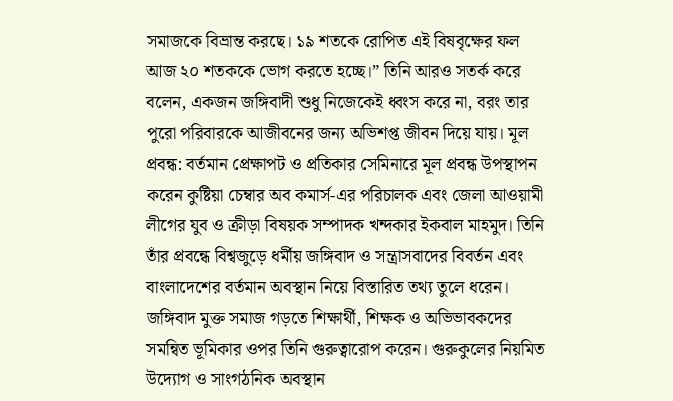সমাজকে বিভ্রান্ত করছে। ১৯ শতকে রোপিত এই বিষবৃক্ষের ফল আজ ২০ শতককে ভোগ করতে হচ্ছে।” তিনি আরও সতর্ক করে বলেন, একজন জঙ্গিবাদী শুধু নিজেকেই ধ্বংস করে না, বরং তার পুরো পরিবারকে আজীবনের জন্য অভিশপ্ত জীবন দিয়ে যায়। মূল প্রবন্ধ: বর্তমান প্রেক্ষাপট ও প্রতিকার সেমিনারে মূল প্রবন্ধ উপস্থাপন করেন কুষ্টিয়া চেম্বার অব কমার্স-এর পরিচালক এবং জেলা আওয়ামী লীগের যুব ও ক্রীড়া বিষয়ক সম্পাদক খন্দকার ইকবাল মাহমুদ। তিনি তাঁর প্রবন্ধে বিশ্বজুড়ে ধর্মীয় জঙ্গিবাদ ও সন্ত্রাসবাদের বিবর্তন এবং বাংলাদেশের বর্তমান অবস্থান নিয়ে বিস্তারিত তথ্য তুলে ধরেন। জঙ্গিবাদ মুক্ত সমাজ গড়তে শিক্ষার্থী, শিক্ষক ও অভিভাবকদের সমন্বিত ভূমিকার ওপর তিনি গুরুত্বারোপ করেন। গুরুকুলের নিয়মিত উদ্যোগ ও সাংগঠনিক অবস্থান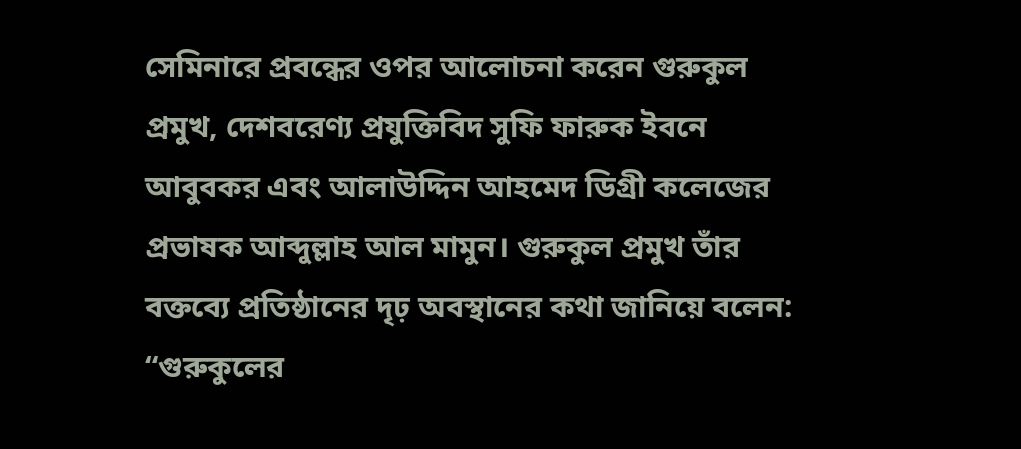সেমিনারে প্রবন্ধের ওপর আলোচনা করেন গুরুকুল প্রমুখ, দেশবরেণ্য প্রযুক্তিবিদ সুফি ফারুক ইবনে আবুবকর এবং আলাউদ্দিন আহমেদ ডিগ্রী কলেজের প্রভাষক আব্দুল্লাহ আল মামুন। গুরুকুল প্রমুখ তাঁর বক্তব্যে প্রতিষ্ঠানের দৃঢ় অবস্থানের কথা জানিয়ে বলেন: “গুরুকুলের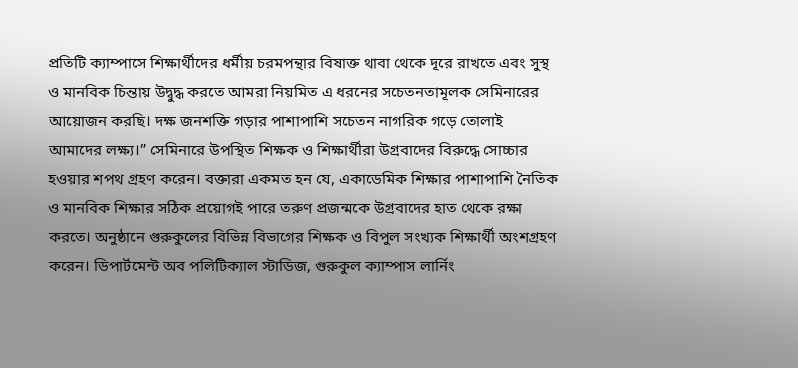প্রতিটি ক্যাম্পাসে শিক্ষার্থীদের ধর্মীয় চরমপন্থার বিষাক্ত থাবা থেকে দূরে রাখতে এবং সুস্থ ও মানবিক চিন্তায় উদ্বুদ্ধ করতে আমরা নিয়মিত এ ধরনের সচেতনতামূলক সেমিনারের আয়োজন করছি। দক্ষ জনশক্তি গড়ার পাশাপাশি সচেতন নাগরিক গড়ে তোলাই আমাদের লক্ষ্য।” সেমিনারে উপস্থিত শিক্ষক ও শিক্ষার্থীরা উগ্রবাদের বিরুদ্ধে সোচ্চার হওয়ার শপথ গ্রহণ করেন। বক্তারা একমত হন যে, একাডেমিক শিক্ষার পাশাপাশি নৈতিক ও মানবিক শিক্ষার সঠিক প্রয়োগই পারে তরুণ প্রজন্মকে উগ্রবাদের হাত থেকে রক্ষা করতে। অনুষ্ঠানে গুরুকুলের বিভিন্ন বিভাগের শিক্ষক ও বিপুল সংখ্যক শিক্ষার্থী অংশগ্রহণ করেন। ডিপার্টমেন্ট অব পলিটিক্যাল স্টাডিজ, গুরুকুল ক্যাম্পাস লার্নিং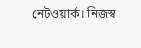নেটওয়ার্ক। নিজস্ব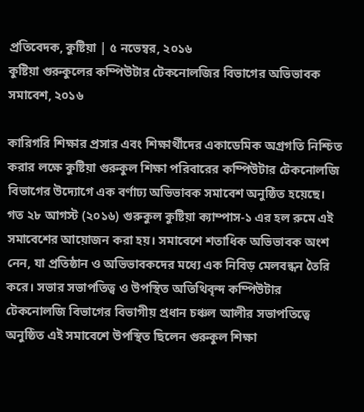প্রতিবেদক, কুষ্টিয়া | ৫ নভেম্বর, ২০১৬
কুষ্টিয়া গুরুকুলের কম্পিউটার টেকনোলজির বিভাগের অভিভাবক সমাবেশ, ২০১৬

কারিগরি শিক্ষার প্রসার এবং শিক্ষার্থীদের একাডেমিক অগ্রগতি নিশ্চিত করার লক্ষে কুষ্টিয়া গুরুকুল শিক্ষা পরিবারের কম্পিউটার টেকনোলজি বিভাগের উদ্যোগে এক বর্ণাঢ্য অভিভাবক সমাবেশ অনুষ্ঠিত হয়েছে। গত ২৮ আগস্ট (২০১৬) গুরুকুল কুষ্টিয়া ক্যাম্পাস-১ এর হল রুমে এই সমাবেশের আয়োজন করা হয়। সমাবেশে শতাধিক অভিভাবক অংশ নেন, যা প্রতিষ্ঠান ও অভিভাবকদের মধ্যে এক নিবিড় মেলবন্ধন তৈরি করে। সভার সভাপতিত্ব ও উপস্থিত অতিথিবৃন্দ কম্পিউটার টেকনোলজি বিভাগের বিভাগীয় প্রধান চঞ্চল আলীর সভাপতিত্বে অনুষ্ঠিত এই সমাবেশে উপস্থিত ছিলেন গুরুকুল শিক্ষা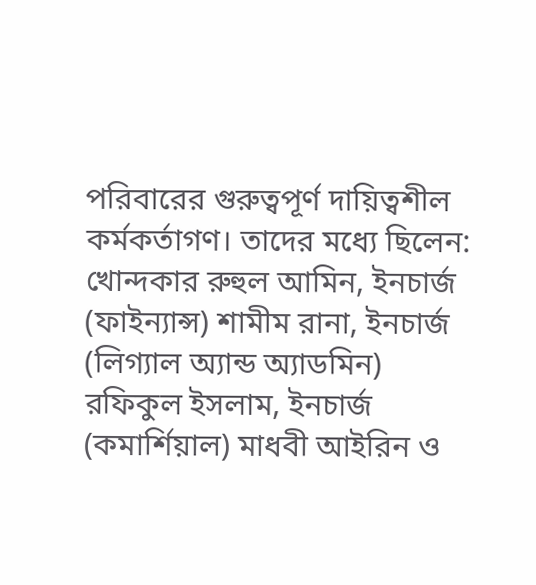পরিবারের গুরুত্বপূর্ণ দায়িত্বশীল কর্মকর্তাগণ। তাদের মধ্যে ছিলেন: খোন্দকার রুহুল আমিন, ইনচার্জ (ফাইন্যান্স) শামীম রানা, ইনচার্জ (লিগ্যাল অ্যান্ড অ্যাডমিন) রফিকুল ইসলাম, ইনচার্জ (কমার্শিয়াল) মাধবী আইরিন ও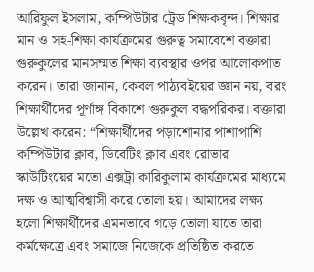আরিফুল ইসলাম, কম্পিউটার ট্রেড শিক্ষকবৃন্দ। শিক্ষার মান ও সহ-শিক্ষা কার্যক্রমের গুরুত্ব সমাবেশে বক্তারা গুরুকুলের মানসম্মত শিক্ষা ব্যবস্থার ওপর আলোকপাত করেন। তারা জানান, কেবল পাঠ্যবইয়ের জ্ঞান নয়, বরং শিক্ষার্থীদের পূর্ণাঙ্গ বিকাশে গুরুকুল বদ্ধপরিকর। বক্তারা উল্লেখ করেন: “শিক্ষার্থীদের পড়াশোনার পাশাপাশি কম্পিউটার ক্লাব, ডিবেটিং ক্লাব এবং রোভার স্কাউটিংয়ের মতো এক্সট্রা কারিকুলাম কার্যক্রমের মাধ্যমে দক্ষ ও আত্মবিশ্বাসী করে তোলা হয়। আমাদের লক্ষ্য হলো শিক্ষার্থীদের এমনভাবে গড়ে তোলা যাতে তারা কর্মক্ষেত্রে এবং সমাজে নিজেকে প্রতিষ্ঠিত করতে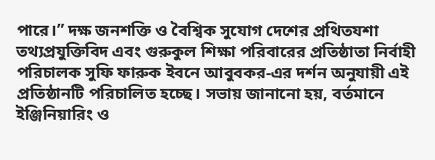পারে।” দক্ষ জনশক্তি ও বৈশ্বিক সুযোগ দেশের প্রথিতযশা তথ্যপ্রযুক্তিবিদ এবং গুরুকুল শিক্ষা পরিবারের প্রতিষ্ঠাতা নির্বাহী পরিচালক সুফি ফারুক ইবনে আবুবকর-এর দর্শন অনুযায়ী এই প্রতিষ্ঠানটি পরিচালিত হচ্ছে। সভায় জানানো হয়, বর্তমানে ইঞ্জিনিয়ারিং ও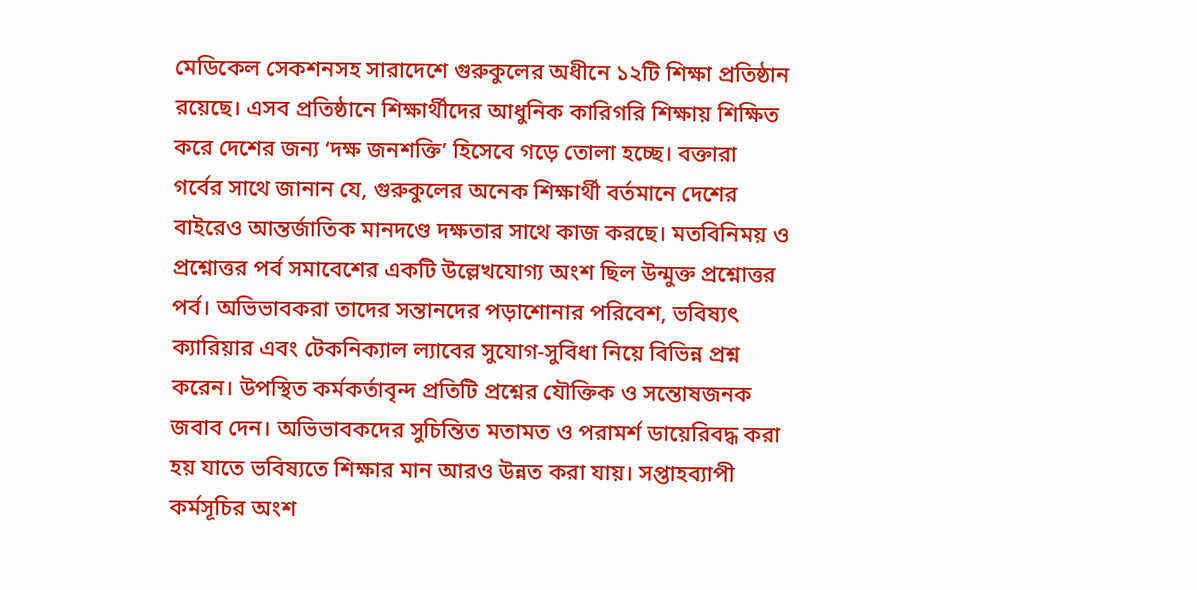মেডিকেল সেকশনসহ সারাদেশে গুরুকুলের অধীনে ১২টি শিক্ষা প্রতিষ্ঠান রয়েছে। এসব প্রতিষ্ঠানে শিক্ষার্থীদের আধুনিক কারিগরি শিক্ষায় শিক্ষিত করে দেশের জন্য ‘দক্ষ জনশক্তি’ হিসেবে গড়ে তোলা হচ্ছে। বক্তারা গর্বের সাথে জানান যে, গুরুকুলের অনেক শিক্ষার্থী বর্তমানে দেশের বাইরেও আন্তর্জাতিক মানদণ্ডে দক্ষতার সাথে কাজ করছে। মতবিনিময় ও প্রশ্নোত্তর পর্ব সমাবেশের একটি উল্লেখযোগ্য অংশ ছিল উন্মুক্ত প্রশ্নোত্তর পর্ব। অভিভাবকরা তাদের সন্তানদের পড়াশোনার পরিবেশ, ভবিষ্যৎ ক্যারিয়ার এবং টেকনিক্যাল ল্যাবের সুযোগ-সুবিধা নিয়ে বিভিন্ন প্রশ্ন করেন। উপস্থিত কর্মকর্তাবৃন্দ প্রতিটি প্রশ্নের যৌক্তিক ও সন্তোষজনক জবাব দেন। অভিভাবকদের সুচিন্তিত মতামত ও পরামর্শ ডায়েরিবদ্ধ করা হয় যাতে ভবিষ্যতে শিক্ষার মান আরও উন্নত করা যায়। সপ্তাহব্যাপী কর্মসূচির অংশ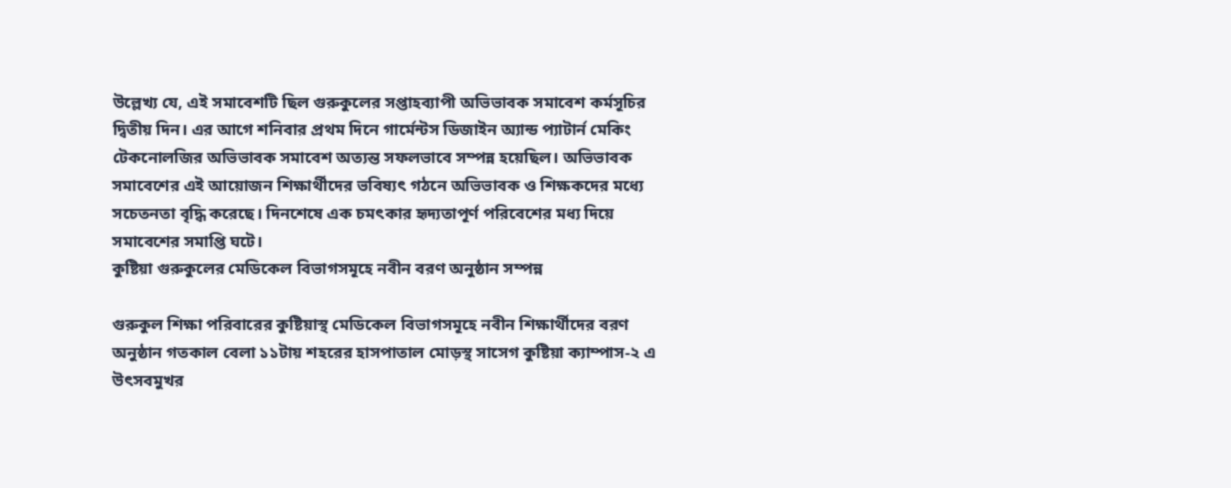উল্লেখ্য যে, এই সমাবেশটি ছিল গুরুকুলের সপ্তাহব্যাপী অভিভাবক সমাবেশ কর্মসূচির দ্বিতীয় দিন। এর আগে শনিবার প্রথম দিনে গার্মেন্টস ডিজাইন অ্যান্ড প্যাটার্ন মেকিং টেকনোলজির অভিভাবক সমাবেশ অত্যন্ত সফলভাবে সম্পন্ন হয়েছিল। অভিভাবক সমাবেশের এই আয়োজন শিক্ষার্থীদের ভবিষ্যৎ গঠনে অভিভাবক ও শিক্ষকদের মধ্যে সচেতনতা বৃদ্ধি করেছে। দিনশেষে এক চমৎকার হৃদ্যতাপূর্ণ পরিবেশের মধ্য দিয়ে সমাবেশের সমাপ্তি ঘটে।
কুষ্টিয়া গুরুকুলের মেডিকেল বিভাগসমূহে নবীন বরণ অনুষ্ঠান সম্পন্ন

গুরুকুল শিক্ষা পরিবারের কুষ্টিয়াস্থ মেডিকেল বিভাগসমূহে নবীন শিক্ষার্থীদের বরণ অনুষ্ঠান গতকাল বেলা ১১টায় শহরের হাসপাতাল মোড়স্থ সাসেগ কুষ্টিয়া ক্যাম্পাস-২ এ উৎসবমুখর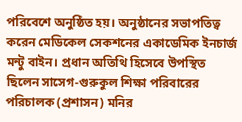পরিবেশে অনুষ্ঠিত হয়। অনুষ্ঠানের সভাপতিত্ব করেন মেডিকেল সেকশনের একাডেমিক ইনচার্জ মন্টু বাইন। প্রধান অতিথি হিসেবে উপস্থিত ছিলেন সাসেগ-গুরুকুল শিক্ষা পরিবারের পরিচালক (প্রশাসন) মনির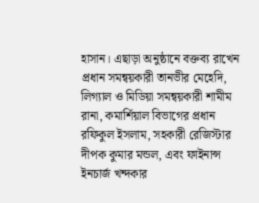হাসান। এছাড়া অনুষ্ঠানে বক্তব্য রাখেন প্রধান সমন্বয়কারী তানভীর মেহেদি, লিগ্যাল ও মিডিয়া সমন্বয়কারী শামীম রানা, কমার্শিয়াল বিভাগের প্রধান রফিকুল ইসলাম, সহকারী রেজিস্টার দীপক কুমার মন্ডল, এবং ফাইনান্স ইনচার্জ খন্দকার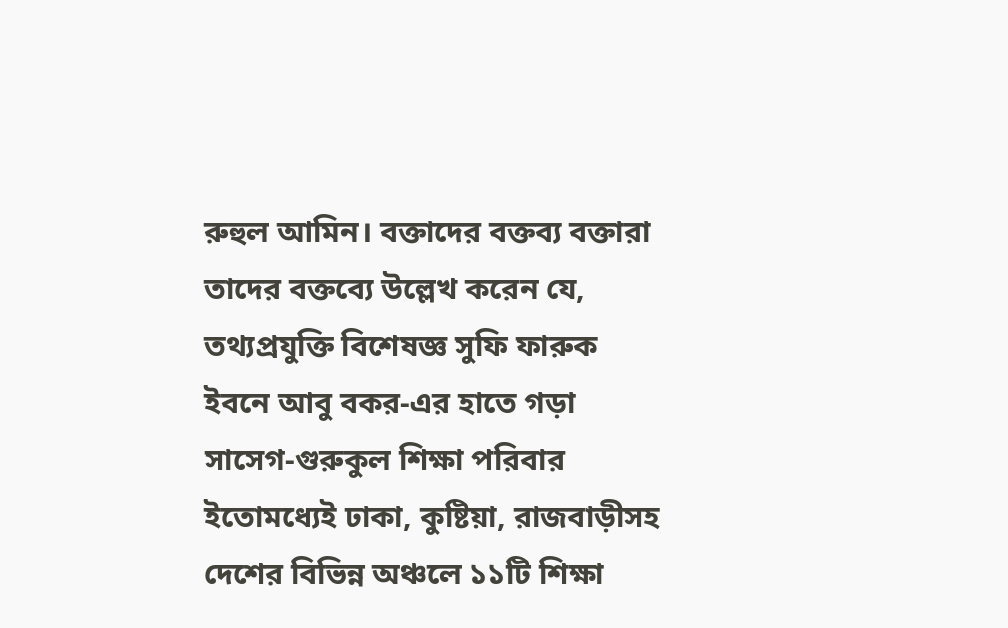রুহুল আমিন। বক্তাদের বক্তব্য বক্তারা তাদের বক্তব্যে উল্লেখ করেন যে, তথ্যপ্রযুক্তি বিশেষজ্ঞ সুফি ফারুক ইবনে আবু বকর-এর হাতে গড়া সাসেগ-গুরুকুল শিক্ষা পরিবার ইতোমধ্যেই ঢাকা, কুষ্টিয়া, রাজবাড়ীসহ দেশের বিভিন্ন অঞ্চলে ১১টি শিক্ষা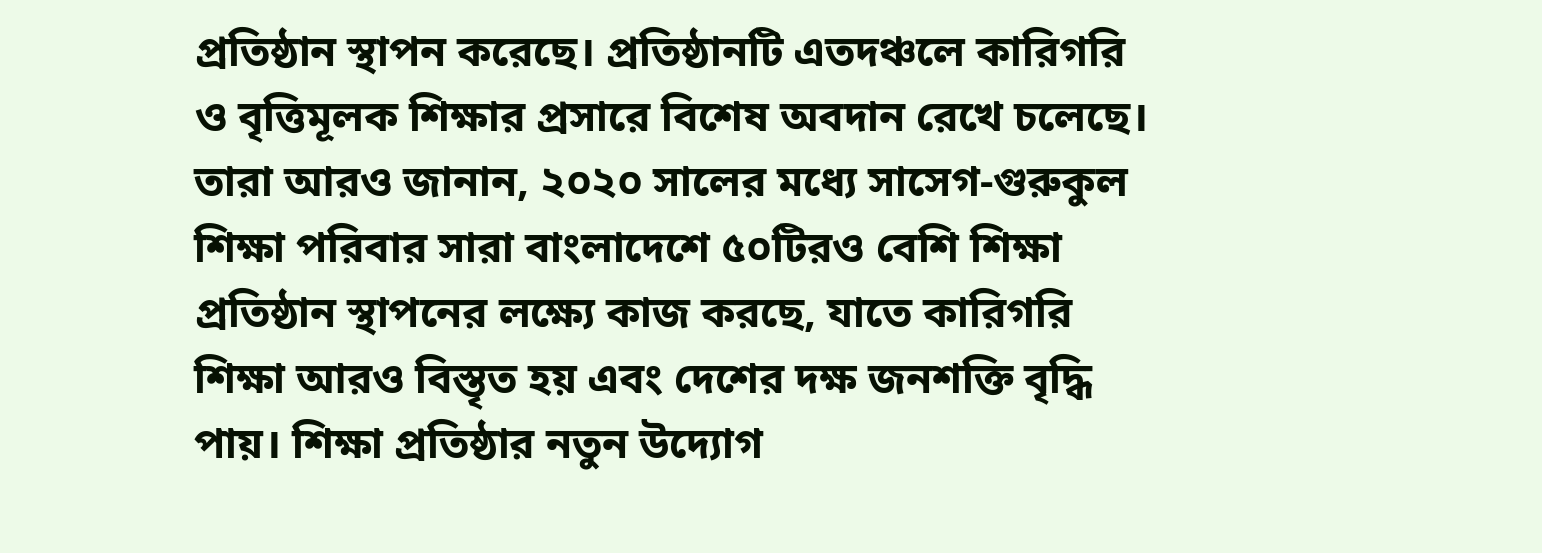প্রতিষ্ঠান স্থাপন করেছে। প্রতিষ্ঠানটি এতদঞ্চলে কারিগরি ও বৃত্তিমূলক শিক্ষার প্রসারে বিশেষ অবদান রেখে চলেছে। তারা আরও জানান, ২০২০ সালের মধ্যে সাসেগ-গুরুকুল শিক্ষা পরিবার সারা বাংলাদেশে ৫০টিরও বেশি শিক্ষা প্রতিষ্ঠান স্থাপনের লক্ষ্যে কাজ করছে, যাতে কারিগরি শিক্ষা আরও বিস্তৃত হয় এবং দেশের দক্ষ জনশক্তি বৃদ্ধি পায়। শিক্ষা প্রতিষ্ঠার নতুন উদ্যোগ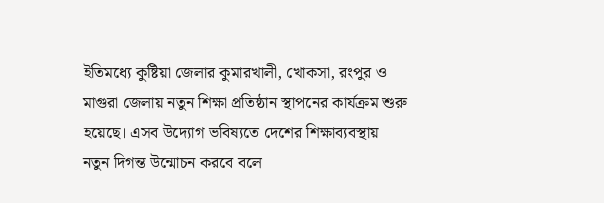ইতিমধ্যে কুষ্টিয়া জেলার কুমারখালী, খোকসা, রংপুর ও মাগুরা জেলায় নতুন শিক্ষা প্রতিষ্ঠান স্থাপনের কার্যক্রম শুরু হয়েছে। এসব উদ্যোগ ভবিষ্যতে দেশের শিক্ষাব্যবস্থায় নতুন দিগন্ত উন্মোচন করবে বলে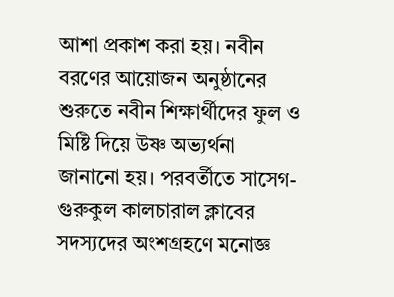আশা প্রকাশ করা হয়। নবীন বরণের আয়োজন অনুষ্ঠানের শুরুতে নবীন শিক্ষার্থীদের ফুল ও মিষ্টি দিয়ে উষ্ণ অভ্যর্থনা জানানো হয়। পরবর্তীতে সাসেগ-গুরুকুল কালচারাল ক্লাবের সদস্যদের অংশগ্রহণে মনোজ্ঞ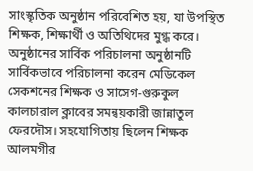সাংস্কৃতিক অনুষ্ঠান পরিবেশিত হয়, যা উপস্থিত শিক্ষক, শিক্ষার্থী ও অতিথিদের মুগ্ধ করে। অনুষ্ঠানের সার্বিক পরিচালনা অনুষ্ঠানটি সার্বিকভাবে পরিচালনা করেন মেডিকেল সেকশনের শিক্ষক ও সাসেগ-গুরুকুল কালচারাল ক্লাবের সমন্বয়কারী জান্নাতুল ফেরদৌস। সহযোগিতায় ছিলেন শিক্ষক আলমগীর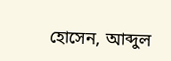হোসেন, আব্দুল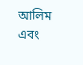আলিম এবং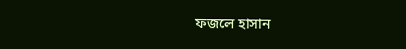ফজলে হাসান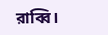রাব্বি।